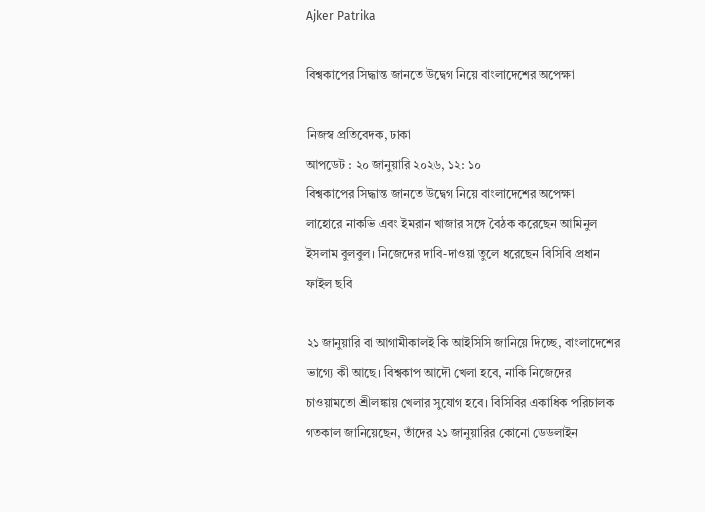Ajker Patrika

বিশ্বকাপের সিদ্ধান্ত জানতে উদ্বেগ নিয়ে বাংলাদেশের অপেক্ষা

নিজস্ব প্রতিবেদক, ঢাকা
আপডেট : ২০ জানুয়ারি ২০২৬, ১২: ১০
বিশ্বকাপের সিদ্ধান্ত জানতে উদ্বেগ নিয়ে বাংলাদেশের অপেক্ষা
লাহোরে নাকভি এবং ইমরান খাজার সঙ্গে বৈঠক করেছেন আমিনুল ইসলাম বুলবুল। নিজেদের দাবি-দাওয়া তুলে ধরেছেন বিসিবি প্রধান ফাইল ছবি

২১ জানুয়ারি বা আগামীকালই কি আইসিসি জানিয়ে দিচ্ছে, বাংলাদেশের ভাগ্যে কী আছে। বিশ্বকাপ আদৌ খেলা হবে, নাকি নিজেদের চাওয়ামতো শ্রীলঙ্কায় খেলার সুযোগ হবে। বিসিবির একাধিক পরিচালক গতকাল জানিয়েছেন, তাঁদের ২১ জানুয়ারির কোনো ডেডলাইন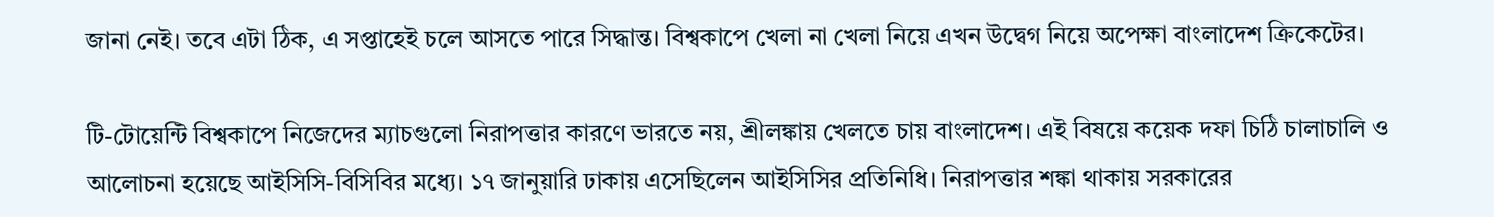জানা নেই। তবে এটা ঠিক, এ সপ্তাহেই চলে আসতে পারে সিদ্ধান্ত। বিশ্বকাপে খেলা না খেলা নিয়ে এখন উদ্বেগ নিয়ে অপেক্ষা বাংলাদেশ ক্রিকেটের।

টি-টোয়েন্টি বিশ্বকাপে নিজেদের ম্যাচগুলো নিরাপত্তার কারণে ভারতে নয়, শ্রীলঙ্কায় খেলতে চায় বাংলাদেশ। এই বিষয়ে কয়েক দফা চিঠি চালাচালি ও আলোচনা হয়েছে আইসিসি-বিসিবির মধ্যে। ১৭ জানুয়ারি ঢাকায় এসেছিলেন আইসিসির প্রতিনিধি। নিরাপত্তার শঙ্কা থাকায় সরকারের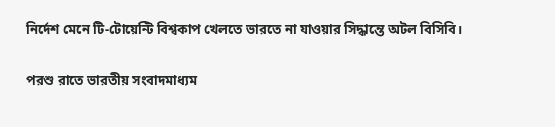নির্দেশ মেনে টি-টোয়েন্টি বিশ্বকাপ খেলতে ভারতে না যাওয়ার সিদ্ধান্তে অটল বিসিবি।

পরশু রাতে ভারতীয় সংবাদমাধ্যম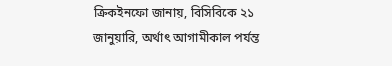ক্রিকইনফো জানায়, বিসিবিকে ২১ জানুয়ারি, অর্থাৎ আগামীকাল পর্যন্ত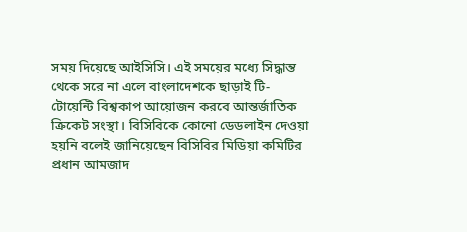সময় দিয়েছে আইসিসি। এই সময়ের মধ্যে সিদ্ধান্ত থেকে সরে না এলে বাংলাদেশকে ছাড়াই টি-টোয়েন্টি বিশ্বকাপ আয়োজন করবে আন্তর্জাতিক ক্রিকেট সংস্থা। বিসিবিকে কোনো ডেডলাইন দেওয়া হয়নি বলেই জানিয়েছেন বিসিবির মিডিয়া কমিটির প্রধান আমজাদ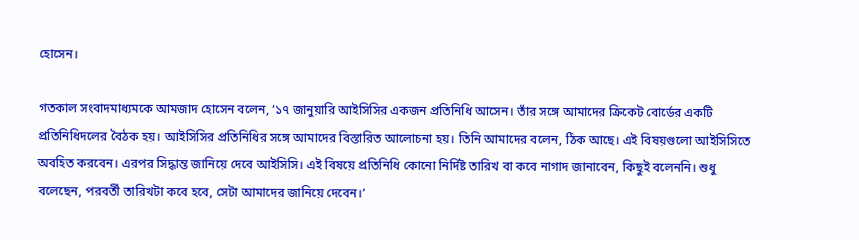হোসেন।

গতকাল সংবাদমাধ্যমকে আমজাদ হোসেন বলেন, ‘১৭ জানুয়ারি আইসিসির একজন প্রতিনিধি আসেন। তাঁর সঙ্গে আমাদের ক্রিকেট বোর্ডের একটি প্রতিনিধিদলের বৈঠক হয়। আইসিসির প্রতিনিধির সঙ্গে আমাদের বিস্তারিত আলোচনা হয়। তিনি আমাদের বলেন, ঠিক আছে। এই বিষয়গুলো আইসিসিতে অবহিত করবেন। এরপর সিদ্ধান্ত জানিয়ে দেবে আইসিসি। এই বিষয়ে প্রতিনিধি কোনো নির্দিষ্ট তারিখ বা কবে নাগাদ জানাবেন, কিছুই বলেননি। শুধু বলেছেন, পরবর্তী তারিখটা কবে হবে, সেটা আমাদের জানিয়ে দেবেন।’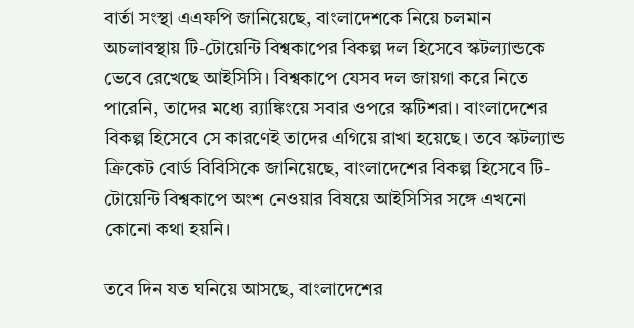বার্তা সংস্থা এএফপি জানিয়েছে, বাংলাদেশকে নিয়ে চলমান অচলাবস্থায় টি-টোয়েন্টি বিশ্বকাপের বিকল্প দল হিসেবে স্কটল্যান্ডকে ভেবে রেখেছে আইসিসি। বিশ্বকাপে যেসব দল জায়গা করে নিতে পারেনি, তাদের মধ্যে র‍্যাঙ্কিংয়ে সবার ওপরে স্কটিশরা। বাংলাদেশের বিকল্প হিসেবে সে কারণেই তাদের এগিয়ে রাখা হয়েছে। তবে স্কটল্যান্ড ক্রিকেট বোর্ড বিবিসিকে জানিয়েছে, বাংলাদেশের বিকল্প হিসেবে টি-টোয়েন্টি বিশ্বকাপে অংশ নেওয়ার বিষয়ে আইসিসির সঙ্গে এখনো কোনো কথা হয়নি।

তবে দিন যত ঘনিয়ে আসছে, বাংলাদেশের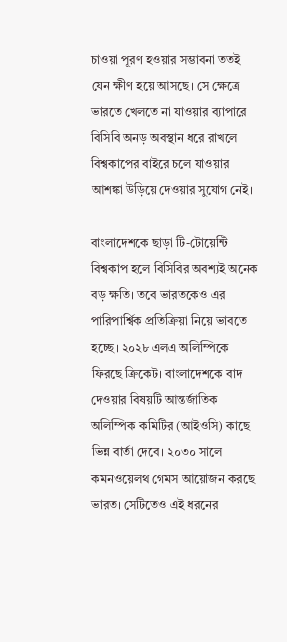চাওয়া পূরণ হওয়ার সম্ভাবনা ততই যেন ক্ষীণ হয়ে আসছে। সে ক্ষেত্রে ভারতে খেলতে না যাওয়ার ব্যাপারে বিসিবি অনড় অবস্থান ধরে রাখলে বিশ্বকাপের বাইরে চলে যাওয়ার আশঙ্কা উড়িয়ে দেওয়ার সুযোগ নেই।

বাংলাদেশকে ছাড়া টি-টোয়েন্টি বিশ্বকাপ হলে বিসিবির অবশ্যই অনেক বড় ক্ষতি। তবে ভারতকেও এর পারিপার্শ্বিক প্রতিক্রিয়া নিয়ে ভাবতে হচ্ছে। ২০২৮ এলএ অলিম্পিকে ফিরছে ক্রিকেট। বাংলাদেশকে বাদ দেওয়ার বিষয়টি আন্তর্জাতিক অলিম্পিক কমিটির (আইওসি) কাছে ভিন্ন বার্তা দেবে। ২০৩০ সালে কমনওয়েলথ গেমস আয়োজন করছে ভারত। সেটিতেও এই ধরনের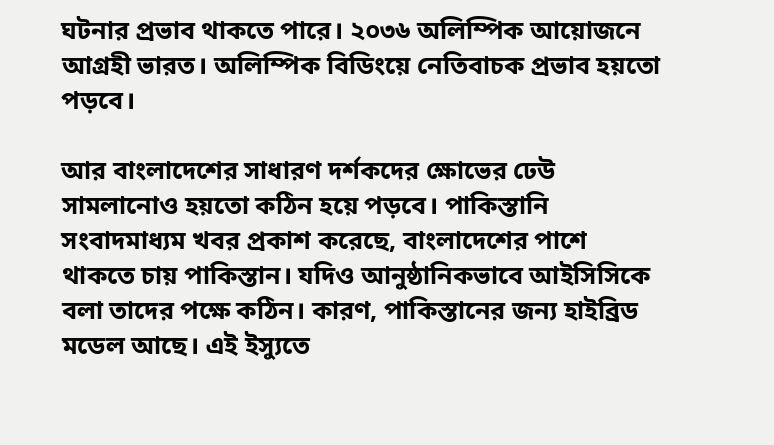ঘটনার প্রভাব থাকতে পারে। ২০৩৬ অলিম্পিক আয়োজনে আগ্রহী ভারত। অলিম্পিক বিডিংয়ে নেতিবাচক প্রভাব হয়তো পড়বে।

আর বাংলাদেশের সাধারণ দর্শকদের ক্ষোভের ঢেউ সামলানোও হয়তো কঠিন হয়ে পড়বে। পাকিস্তানি সংবাদমাধ্যম খবর প্রকাশ করেছে, বাংলাদেশের পাশে থাকতে চায় পাকিস্তান। যদিও আনুষ্ঠানিকভাবে আইসিসিকে বলা তাদের পক্ষে কঠিন। কারণ, পাকিস্তানের জন্য হাইব্রিড মডেল আছে। এই ইস্যুতে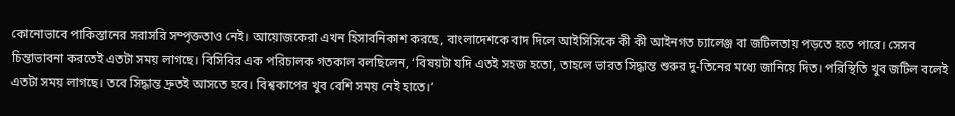কোনোভাবে পাকিস্তানের সরাসরি সম্পৃক্ততাও নেই। আয়োজকেরা এখন হিসাবনিকাশ করছে, বাংলাদেশকে বাদ দিলে আইসিসিকে কী কী আইনগত চ্যালেঞ্জ বা জটিলতায় পড়তে হতে পারে। সেসব চিন্তাভাবনা করতেই এতটা সময় লাগছে। বিসিবির এক পরিচালক গতকাল বলছিলেন, ‘বিষয়টা যদি এতই সহজ হতো, তাহলে ভারত সিদ্ধান্ত শুরুর দু-তিনের মধ্যে জানিয়ে দিত। পরিস্থিতি খুব জটিল বলেই এতটা সময় লাগছে। তবে সিদ্ধান্ত দ্রুতই আসতে হবে। বিশ্বকাপের খুব বেশি সময় নেই হাতে।’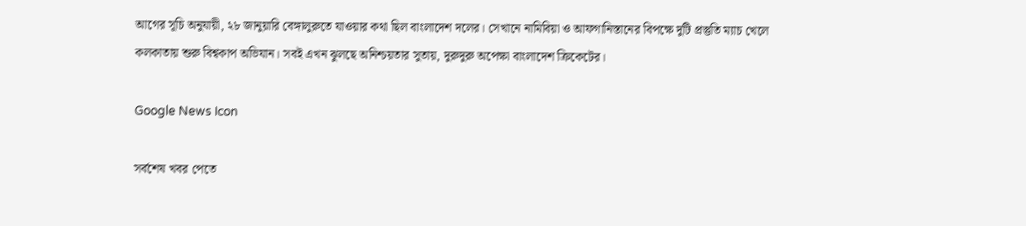আগের সূচি অনুযায়ী, ২৮ জানুয়ারি বেঙ্গালুরুতে যাওয়ার কথা ছিল বাংলাদেশ দলের। সেখানে নামিবিয়া ও আফগানিস্তানের বিপক্ষে দুটি প্রস্তুতি ম্যাচ খেলে কলকাতায় শুরু বিশ্বকাপ অভিযান। সবই এখন ঝুলছে অনিশ্চয়তার সুতায়, দুরুদুরু অপেক্ষা বাংলাদেশ ক্রিকেটের।

Google News Icon

সর্বশেষ খবর পেতে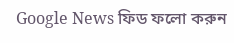Google News ফিড ফলো করুন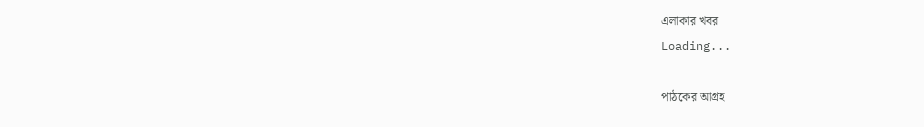এলাকার খবর
Loading...

পাঠকের আগ্রহ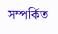সম্পর্কিত